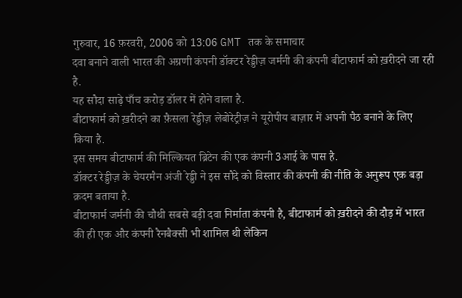गुरुवार, 16 फ़रवरी, 2006 को 13:06 GMT तक के समाचार
दवा बनाने वाली भारत की अग्रणी कंपनी डॉक्टर रेड्डीज़ जर्मनी की कंपनी बीटाफार्म को ख़रीदने जा रही है.
यह सौदा साढ़े पाँच करोड़ डॉलर में होने वाला है.
बीटाफार्म को ख़रीदने का फ़ैसला रेड्डीज़ लेबोरेट्रीज़ ने यूरोपीय बाज़ार में अपनी पैठ बनाने के लिए किया है.
इस समय बीटाफार्म की मिल्कियत ब्रिटेन की एक कंपनी 3आई के पास है.
डॉक्टर रेड्डीज़ के चेयरमैन अंजी रेड्डी ने इस सौदे को विस्तार की कंपनी की नीति के अनुरूप एक बड़ा क़दम बताया है.
बीटाफार्म जर्मनी की चौथी सबसे बड़ी दवा निर्माता कंपनी है, बीटाफार्म को ख़रीदने की दौड़ में भारत की ही एक और कंपनी रैनबैक्सी भी शामिल थी लेकिन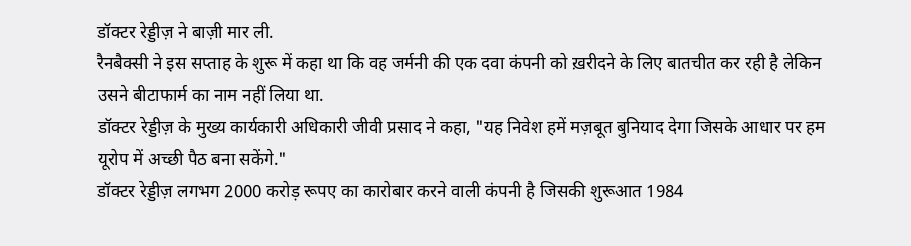डॉक्टर रेड्डीज़ ने बाज़ी मार ली.
रैनबैक्सी ने इस सप्ताह के शुरू में कहा था कि वह जर्मनी की एक दवा कंपनी को ख़रीदने के लिए बातचीत कर रही है लेकिन उसने बीटाफार्म का नाम नहीं लिया था.
डॉक्टर रेड्डीज़ के मुख्य कार्यकारी अधिकारी जीवी प्रसाद ने कहा, "यह निवेश हमें मज़बूत बुनियाद देगा जिसके आधार पर हम यूरोप में अच्छी पैठ बना सकेंगे."
डॉक्टर रेड्डीज़ लगभग 2000 करोड़ रूपए का कारोबार करने वाली कंपनी है जिसकी शुरूआत 1984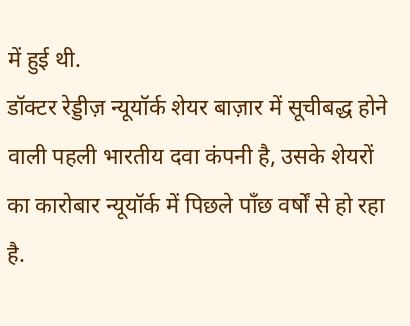में हुई थी.
डॉक्टर रेड्डीज़ न्यूयॉर्क शेयर बाज़ार में सूचीबद्ध होने वाली पहली भारतीय दवा कंपनी है, उसके शेयरों का कारोबार न्यूयॉर्क में पिछले पाँछ वर्षों से हो रहा है.